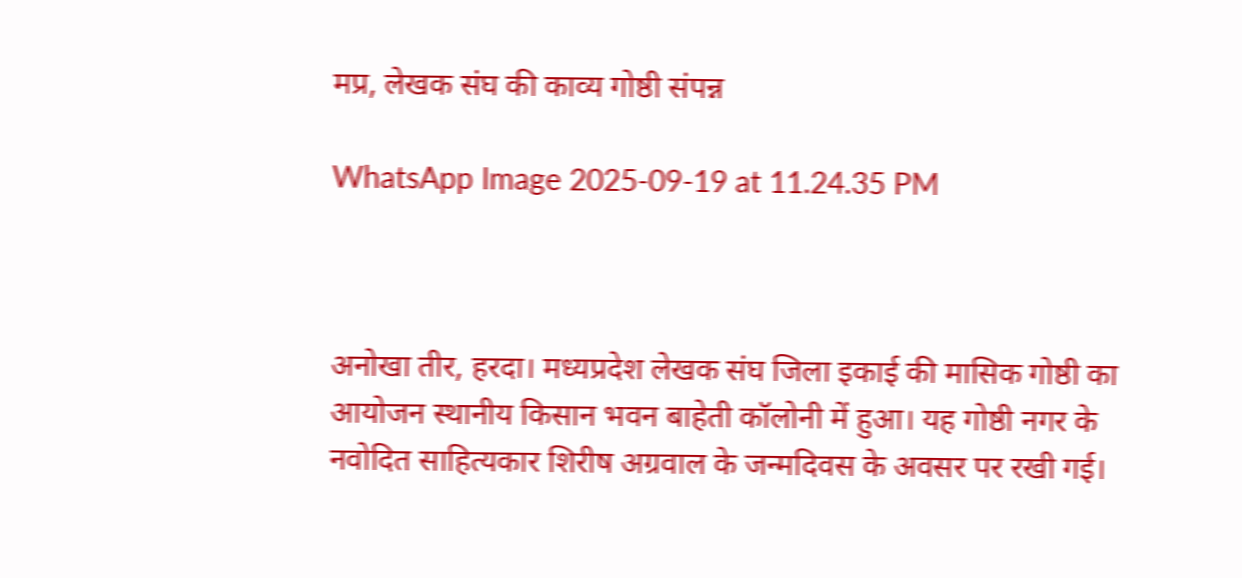मप्र, लेखक संघ की काव्य गोष्ठी संपन्न

WhatsApp Image 2025-09-19 at 11.24.35 PM



अनोखा तीर, हरदा। मध्यप्रदेश लेखक संघ जिला इकाई की मासिक गोष्ठी का आयोजन स्थानीय किसान भवन बाहेती कॉलोनी में हुआ। यह गोष्ठी नगर के नवोदित साहित्यकार शिरीष अग्रवाल के जन्मदिवस के अवसर पर रखी गई।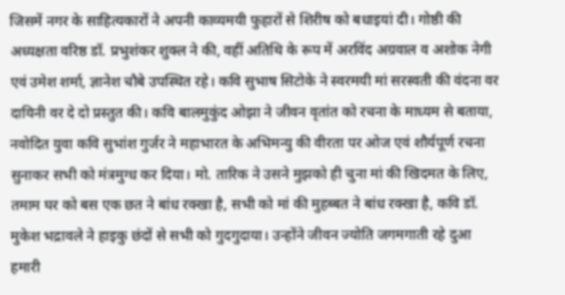जिसमें नगर के साहित्यकारों ने अपनी काव्यमयी फुहारों से शिरीष को बधाइयां दी। गोष्ठी की अध्यक्षता वरिष्ठ डॉ. प्रभुशंकर शुक्ल ने की, वहीं अतिथि के रूप में अरविंद अग्रवाल व अशोक नेगी एवं उमेश शर्मा, ज्ञानेश चौबे उपस्थित रहे। कवि सुभाष सिटोके ने स्वरमयी मां सरस्वती की वंदना वर दायिनी वर दे दो प्रस्तुत की। कवि बालमुकुंद ओझा ने जीवन वृतांत को रचना के माध्यम से बताया, नवोदित युवा कवि सुभांश गुर्जर ने महाभारत के अभिमन्यु की वीरता पर ओज एवं शौर्यपूर्ण रचना सुनाकर सभी को मंत्रमुग्ध कर दिया। मो. तारिक ने उसने मुझको ही चुना मां की खिदमत के लिए, तमाम घर को बस एक छत ने बांध रक्खा है, सभी को मां की मुहब्बत ने बांध रक्खा है, कवि डॉ. मुकेश भद्रावले ने हाइकु छंदों से सभी को गुदगुदाया। उन्होंने जीवन ज्योति जगमगाती रहे दुआ हमारी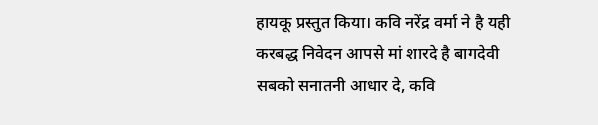हायकू प्रस्तुत किया। कवि नरेंद्र वर्मा ने है यही करबद्ध निवेदन आपसे मां शारदे है बागदेवी सबको सनातनी आधार दे, कवि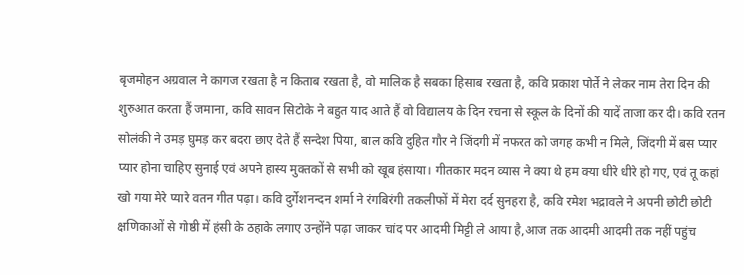बृजमोहन अग्रवाल ने कागज रखता है न किताब रखता है, वो मालिक है सबका हिसाब रखता है, कवि प्रकाश पोर्ते ने लेकर नाम तेरा दिन की शुरुआत करता हैं जमाना, कवि सावन सिटोके ने बहुत याद आते हैं वो विद्यालय के दिन रचना से स्कूल के दिनों की यादें ताजा कर दी। कवि रतन सोलंकी ने उमड़ घुमड़ कर बदरा छाए देते हैं सन्देश पिया, बाल कवि दुहित गौर ने जिंदगी में नफरत को जगह कभी न मिले, जिंदगी में बस प्यार प्यार होना चाहिए सुनाई एवं अपने हास्य मुक्तकों से सभी को खूब हंसाया। गीतकार मदन व्यास ने क्या थे हम क्या धीरे धीरे हो गए, एवं तू कहां खो गया मेरे प्यारे वतन गीत पढ़ा। कवि दुर्गेशनन्दन शर्मा ने रंगबिरंगी तकलीफों में मेरा दर्द सुनहरा है, कवि रमेश भद्रावले ने अपनी छोटी छोटी क्षणिकाओं से गोष्ठी में हंसी के ठहाके लगाए उन्होंने पढ़ा जाकर चांद पर आदमी मिट्टी ले आया है,आज तक आदमी आदमी तक नहीं पहुंच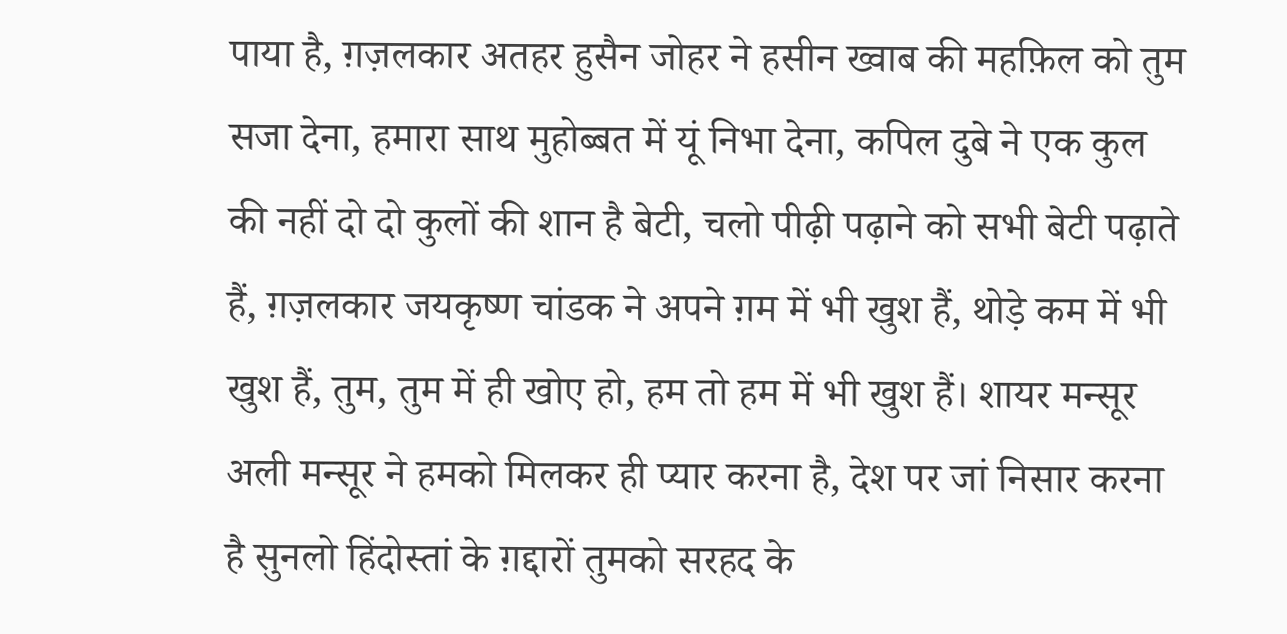पाया है, ग़ज़लकार अतहर हुसैन जोहर ने हसीन ख्वाब की महफ़िल को तुम सजा देना, हमारा साथ मुहोब्बत में यूं निभा देना, कपिल दुबे ने एक कुल की नहीं दो दो कुलों की शान है बेटी, चलो पीढ़ी पढ़ाने को सभी बेटी पढ़ाते हैं, ग़ज़लकार जयकृष्ण चांडक ने अपने ग़म में भी खुश हैं, थोड़े कम में भी खुश हैं, तुम, तुम में ही खोए हो, हम तो हम में भी खुश हैं। शायर मन्सूर अली मन्सूर ने हमको मिलकर ही प्यार करना है, देश पर जां निसार करना है सुनलो हिंदोस्तां के ग़द्दारों तुमको सरहद के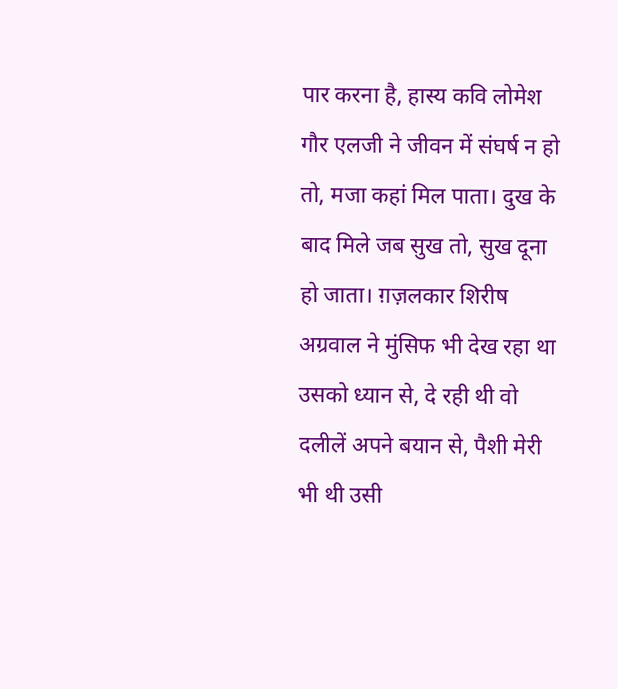पार करना है, हास्य कवि लोमेश गौर एलजी ने जीवन में संघर्ष न हो तो, मजा कहां मिल पाता। दुख के बाद मिले जब सुख तो, सुख दूना हो जाता। ग़ज़लकार शिरीष अग्रवाल ने मुंसिफ भी देख रहा था उसको ध्यान से, दे रही थी वो दलीलें अपने बयान से, पैशी मेरी भी थी उसी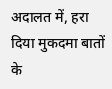अदालत में, हरा दिया मुकदमा बातों के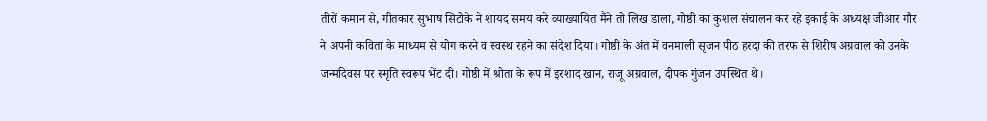तीरों कमान से, गीतकार सुभाष सिटोके ने शायद समय करे व्याख्यायित मैंने तो लिख डाला, गोष्ठी का कुशल संचालन कर रहे इकाई के अध्यक्ष जीआर गौर ने अपनी कविता के माध्यम से योग करने व स्वस्थ रहने का संदेश दिया। गोष्ठी के अंत में वनमाली सृजन पीठ हरदा की तरफ से शिरीष अग्रवाल को उनके जन्मदिवस पर स्मृति स्वरूप भेंट दी। गोष्ठी में श्रोता के रूप में इरशाद खान, राजू अग्रवाल, दीपक गुंजन उपस्थित थे।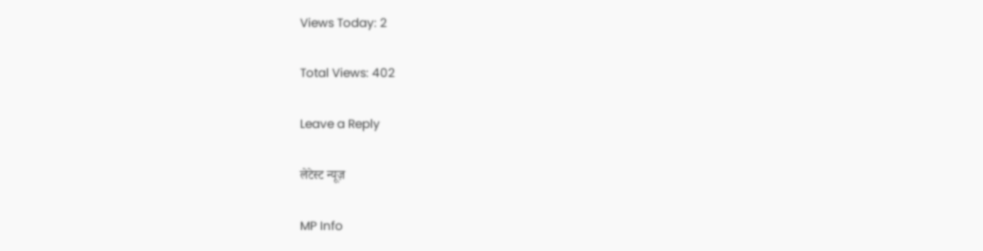Views Today: 2

Total Views: 402

Leave a Reply

लेटेस्ट न्यूज़

MP Info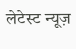लेटेस्ट न्यूज़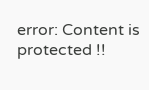error: Content is protected !!